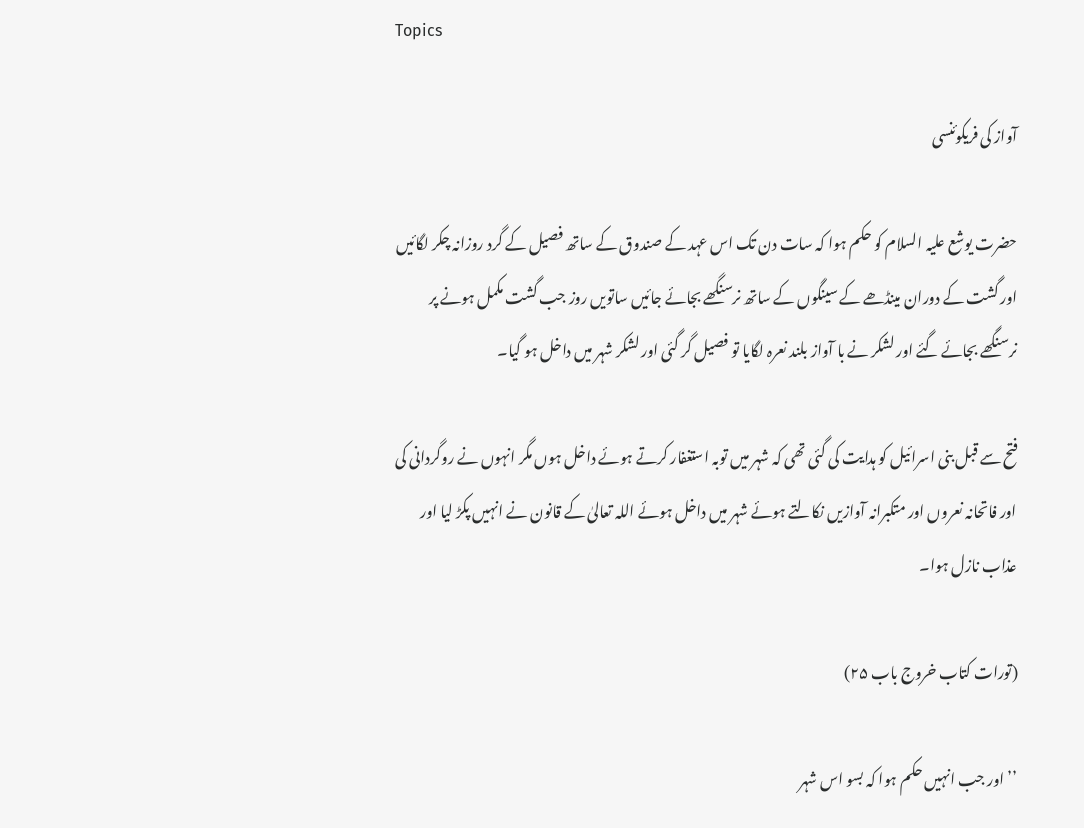Topics

آواز کی فریکوئنسی

حضرت یوشع علیہ السلام کو حکم ہوا کہ سات دن تک اس عہد کے صندوق کے ساتھ فصیل کے گرد روزانہ چکر لگائیں اور گشت کے دوران مینڈھے کے سینگوں کے ساتھ نرسنگھے بجائے جائیں ساتویں روز جب گشت مکمل ہونے پر نرسنگھے بجائے گئے اور لشکر نے با آواز بلند نعرہ لگایا تو فصیل گر گئی اور لشکر شہر میں داخل ہو گیا۔

فتح سے قبل بنی اسرائیل کو ہدایت کی گئی تھی کہ شہر میں توبہ استغفار کرتے ہوئے داخل ہوں مگر انہوں نے روگردانی کی اور فاتحانہ نعروں اور متکبرانہ آوازیں نکالتے ہوئے شہر میں داخل ہوئے اللہ تعالیٰ کے قانون نے انہیں پکڑ لیا اور عذاب نازل ہوا۔

(تورات کتاب خروج باب ۲۵)

’’اور جب انہیں حکم ہوا کہ بسو اس شہر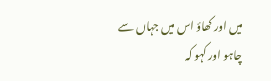میں اور کھاؤ اس میں جہاں سے چاہو اور کہو کہ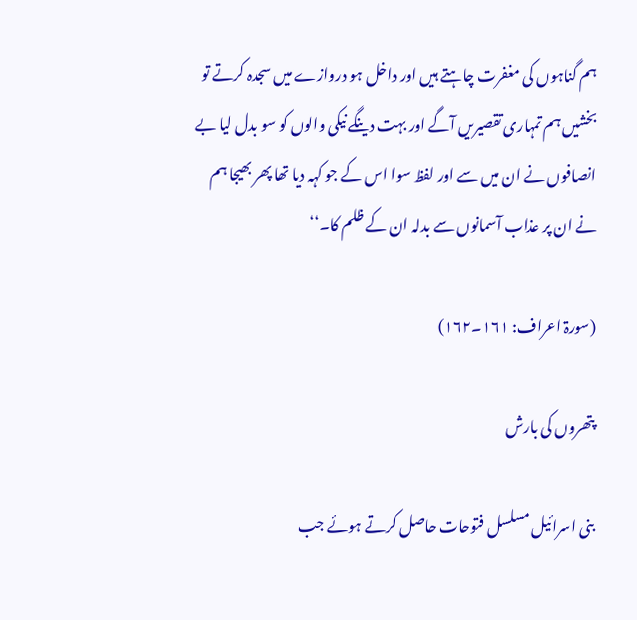ہم گناہوں کی مغفرت چاہتے ہیں اور داخل ہو دروازے میں سجدہ کرتے تو بخشیں ہم تمہاری تقصیریں آگے اور بہت دینگے نیکی والوں کو سو بدل لیا بے انصافوں نے ان میں سے اور لفظ سوا اس کے جو کہہ دیا تھا پھر بھیجا ہم نے ان پر عذاب آسمانوں سے بدلہ ان کے ظلم کا۔‘‘

(سورۃ اعراف: ۱۶۱۔۱۶۲)

پتھروں کی بارش

بنی اسرائیل مسلسل فتوحات حاصل کرتے ہوئے جب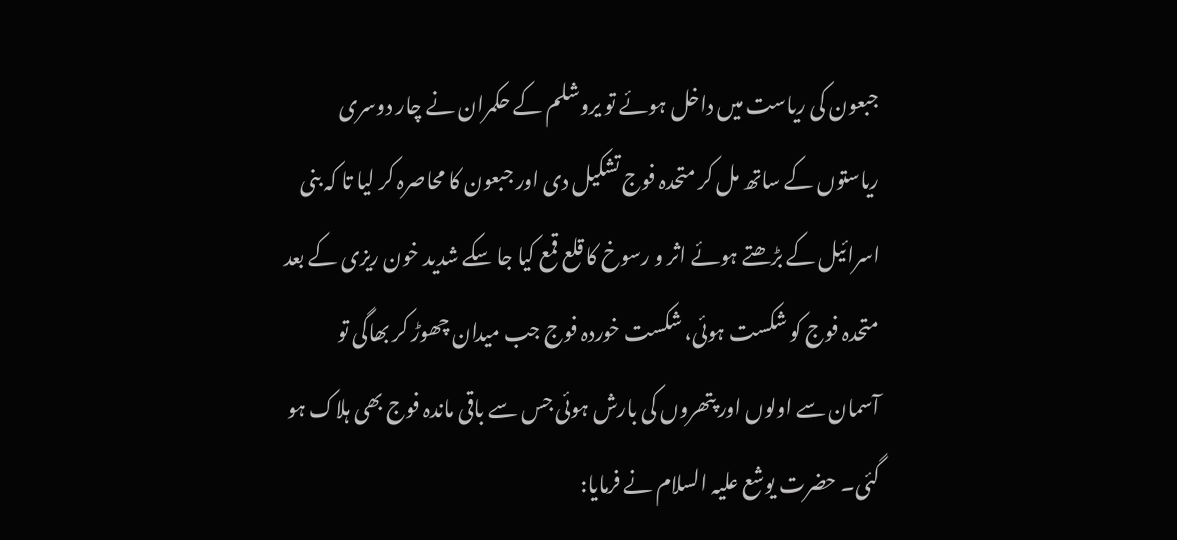جبعون کی ریاست میں داخل ہوئے تو یروشلم کے حکمران نے چار دوسری ریاستوں کے ساتھ مل کر متحدہ فوج تشکیل دی اور جبعون کا محاصرہ کر لیا تا کہ بنی اسرائیل کے بڑھتے ہوئے اثر و رسوخ کا قلع قمع کیا جا سکے شدید خون ریزی کے بعد متحدہ فوج کو شکست ہوئی، شکست خوردہ فوج جب میدان چھوڑ کر بھاگی تو آسمان سے اولوں اور پتھروں کی بارش ہوئی جس سے باقی ماندہ فوج بھی ہلاک ہو گئی۔ حضرت یوشع علیہ السلام نے فرمایا: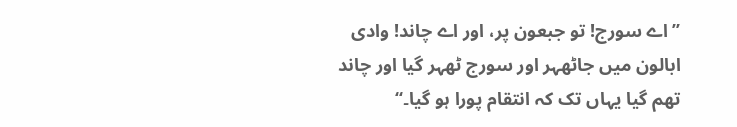’’اے سورج! تو جبعون پر، اور اے چاند! وادی ابالون میں جاٹھہر اور سورج ٹھہر گیا اور چاند تھم گیا یہاں تک کہ انتقام پورا ہو گیا۔‘‘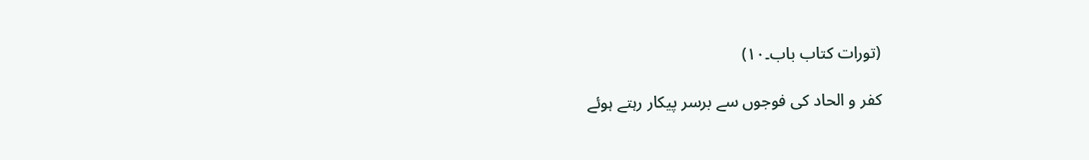(تورات کتاب باب۔۱۰)

کفر و الحاد کی فوجوں سے برسر پیکار رہتے ہوئے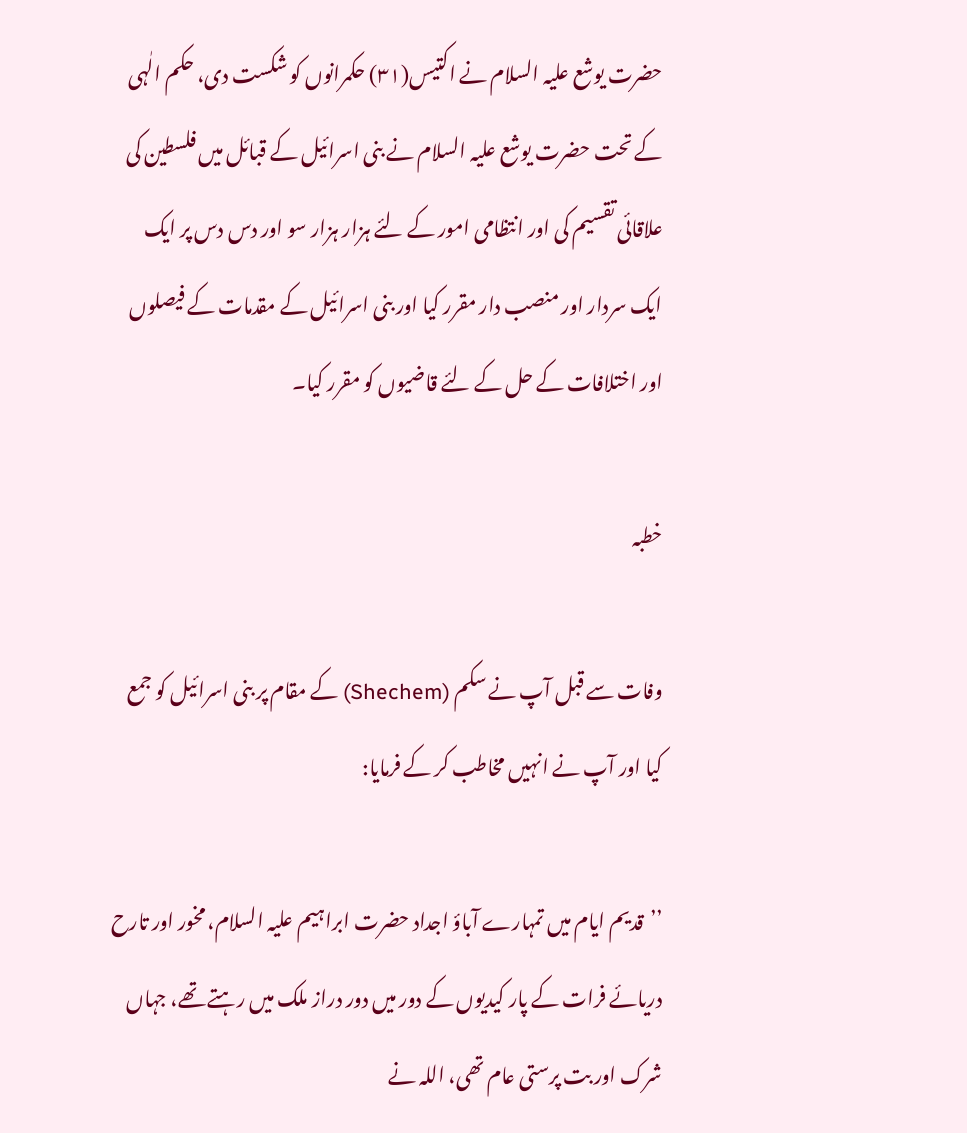حضرت یوشع علیہ السلام نے اکتیس(۳۱) حکمرانوں کو شکست دی، حکم الٰہی کے تحت حضرت یوشع علیہ السلام نے بنی اسرائیل کے قبائل میں فلسطین کی علاقائی تقسیم کی اور انتظامی امور کے لئے ہزار ہزار سو اور دس دس پر ایک ایک سردار اور منصب دار مقرر کیا اور بنی اسرائیل کے مقدمات کے فیصلوں اور اختلافات کے حل کے لئے قاضیوں کو مقرر کیا۔

خطبہ

وفات سے قبل آپ نے سکم (Shechem) کے مقام پر بنی اسرائیل کو جمع کیا اور آپ نے انہیں مخاطب کر کے فرمایا:

’’قدیم ایام میں تمہارے آباؤ اجداد حضرت ابراہیم علیہ السلام، مخور اور تارح دریائے فرات کے پار کیدیوں کے دور میں دور دراز ملک میں رہتے تھے، جہاں شرک اور بت پرستی عام تھی، اللہ نے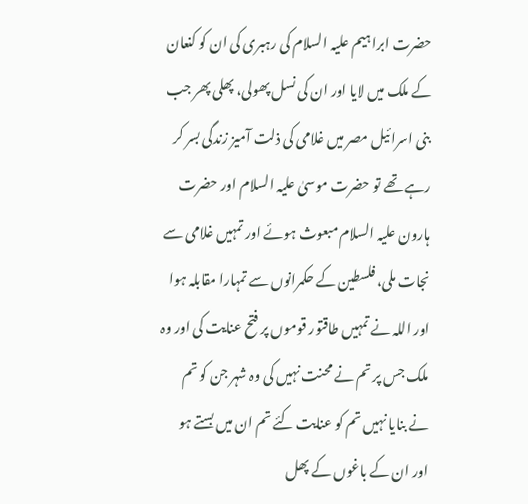حضرت ابراہیم علیہ السلام کی رہبری کی ان کو کنعان کے ملک میں لایا اور ان کی نسل پھولی، پھلی پھر جب بنی اسرائیل مصر میں غلامی کی ذلت آمیز زندگی بسر کر رہے تھے تو حضرت موسیٰ علیہ السلام اور حضرت ہارون علیہ السلام مبعوث ہوئے اور تمہیں غلامی سے نجات ملی، فلسطین کے حکمرانوں سے تمہارا مقابلہ ہوا اور اللہ نے تمہیں طاقتور قوموں پر فتح عنایت کی اور وہ ملک جس پر تم نے محنت نہیں کی وہ شہر جن کو تم نے بنایا نہیں تم کو عنایت کئے تم ان میں بستے ہو اور ان کے باغوں کے پھل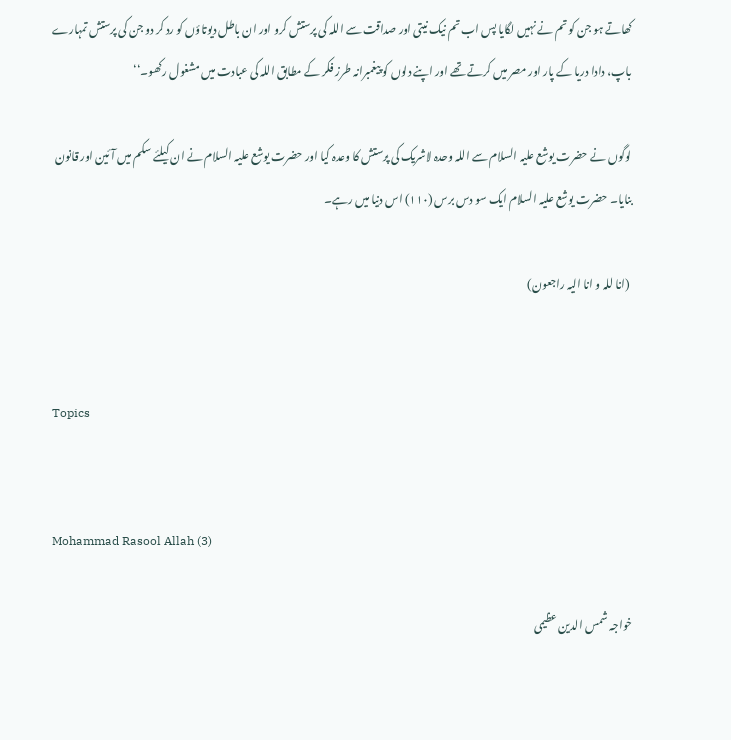کھاتے ہو جن کو تم نے نہیں لگایا پس اب تم نیک نیتی اور صداقت سے اللہ کی پرستش کرو اور ان باطل دیوتاؤں کو رد کر دو جن کی پرستش تمہارے باپ، دادا دریا کے پار اور مصر میں کرتے تھے اور اپنے دلوں کو پیغمبرانہ طرز فکر کے مطابق اللہ کی عبادت میں مشغول رکھو۔‘‘

لوگوں نے حضرت یوشع علیہ السلام سے اللہ وحدہ لاشریک کی پرستش کا وعدہ کیا اور حضرت یوشع علیہ السلام نے ان کیلئے سکم میں آئین اور قانون بنایا۔ حضرت یوشع علیہ السلام ایک سو دس برس (۱۱۰) اس دنیا میں رہے۔

 (انا للہ و انا الیہ راجعون)


Topics


Mohammad Rasool Allah (3)

خواجہ شمس الدین عظیمی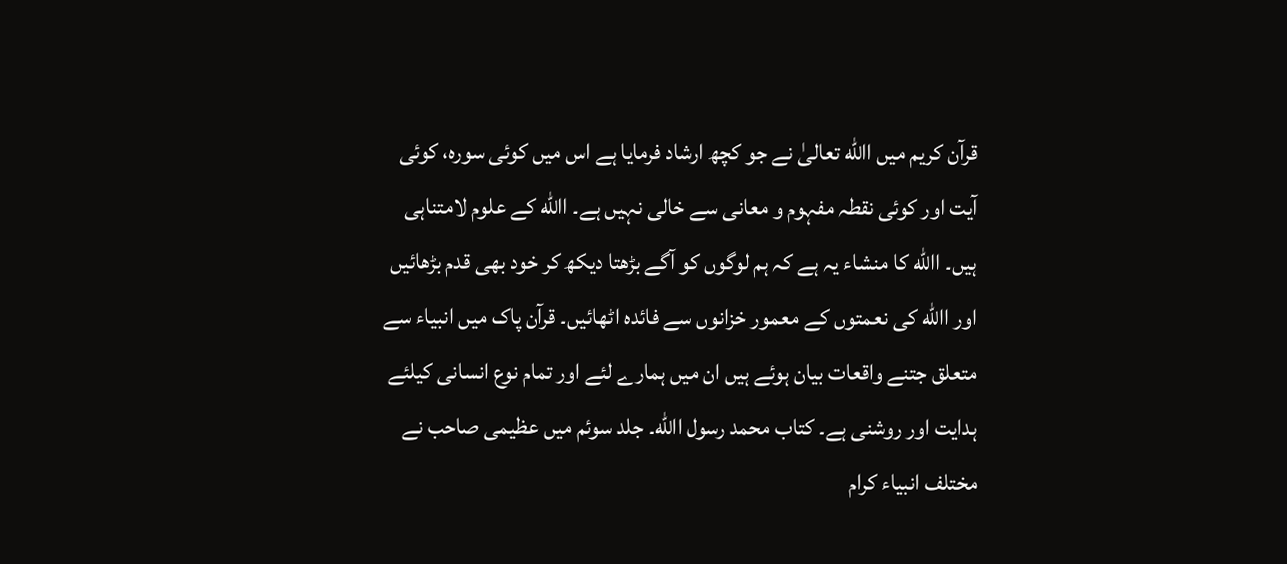قرآن کریم میں االله تعالیٰ نے جو کچھ ارشاد فرمایا ہے اس میں کوئی سورہ، کوئی آیت اور کوئی نقطہ مفہوم و معانی سے خالی نہیں ہے۔ االله کے علوم لامتناہی ہیں۔ االله کا منشاء یہ ہے کہ ہم لوگوں کو آگے بڑھتا دیکھ کر خود بھی قدم بڑھائیں اور االله کی نعمتوں کے معمور خزانوں سے فائدہ اٹھائیں۔ قرآن پاک میں انبیاء سے متعلق جتنے واقعات بیان ہوئے ہیں ان میں ہمارے لئے اور تمام نوع انسانی کیلئے ہدایت اور روشنی ہے۔ کتاب محمد رسول االله۔ جلد سوئم میں عظیمی صاحب نے مختلف انبیاء کرام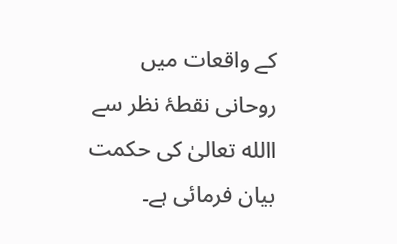کے واقعات میں روحانی نقطۂ نظر سے االله تعالیٰ کی حکمت بیان فرمائی ہے۔